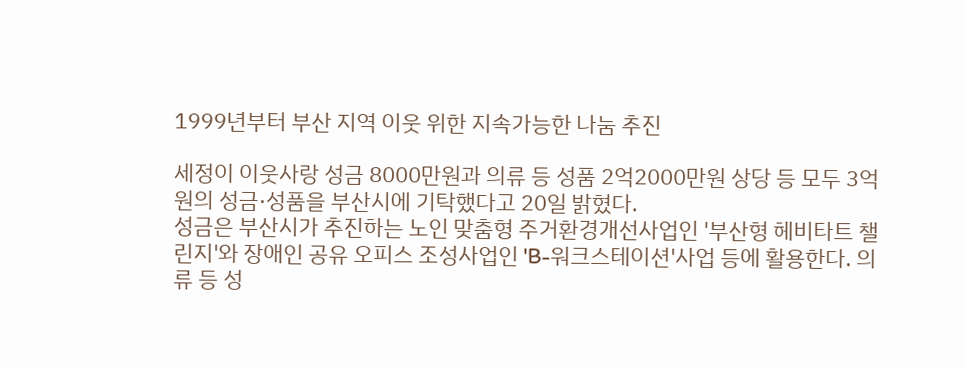1999년부터 부산 지역 이웃 위한 지속가능한 나눔 추진

세정이 이웃사랑 성금 8000만원과 의류 등 성품 2억2000만원 상당 등 모두 3억원의 성금·성품을 부산시에 기탁했다고 20일 밝혔다.
성금은 부산시가 추진하는 노인 맞춤형 주거환경개선사업인 '부산형 헤비타트 챌린지'와 장애인 공유 오피스 조성사업인 'B-워크스테이션'사업 등에 활용한다. 의류 등 성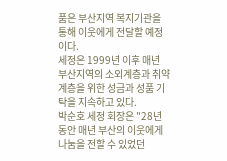품은 부산지역 복지기관을 통해 이웃에게 전달할 예정이다.
세정은 1999년 이후 매년 부산지역의 소외계층과 취약계층을 위한 성금과 성품 기탁을 지속하고 있다.
박순호 세정 회장은 "28년 동안 매년 부산의 이웃에게 나눔을 전할 수 있었던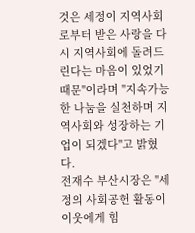것은 세정이 지역사회로부터 받은 사랑을 다시 지역사회에 돌려드린다는 마음이 있었기 때문"이라며 "지속가능한 나눔을 실천하며 지역사회와 성장하는 기업이 되겠다"고 밝혔다.
전재수 부산시장은 "세정의 사회공헌 활동이 이웃에게 힘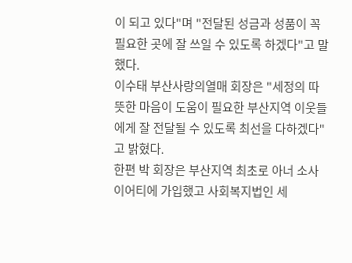이 되고 있다"며 "전달된 성금과 성품이 꼭 필요한 곳에 잘 쓰일 수 있도록 하겠다"고 말했다.
이수태 부산사랑의열매 회장은 "세정의 따뜻한 마음이 도움이 필요한 부산지역 이웃들에게 잘 전달될 수 있도록 최선을 다하겠다"고 밝혔다.
한편 박 회장은 부산지역 최초로 아너 소사이어티에 가입했고 사회복지법인 세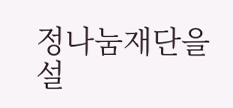정나눔재단을 설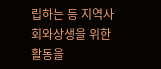립하는 등 지역사회와상생을 위한 활동을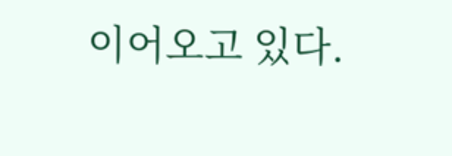이어오고 있다.